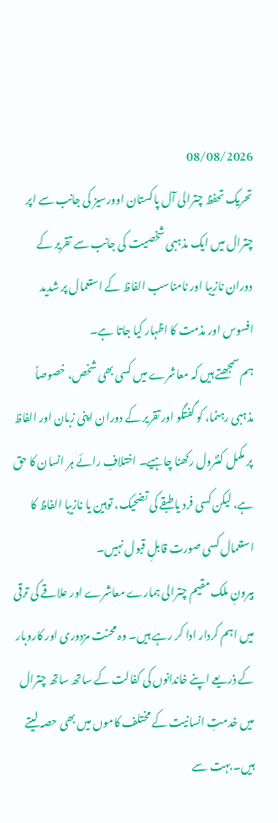08/08/2026
تحریک تحفظ چترالی آل پاکستان اوورسیز کی جانب سے اپر چترال میں ایک مذہبی شخصیت کی جانب سے تقریر کے دوران نازیبا اور نامناسب الفاظ کے استعمال پر شدید افسوس اور مذمت کا اظہار کیا جاتا ہے۔
ہم سمجھتے ہیں کہ معاشرے میں کسی بھی شخص، خصوصاً مذہبی رہنما، کو گفتگو اور تقریر کے دوران اپنی زبان اور الفاظ پر مکمل کنٹرول رکھنا چاہیے۔ اختلافِ رائے ہر انسان کا حق ہے، لیکن کسی فرد یا طبقے کی تضحیک، توہین یا نازیبا الفاظ کا استعمال کسی صورت قابلِ قبول نہیں۔
بیرونِ ملک مقیم چترالی ہمارے معاشرے اور علاقے کی ترقی میں اہم کردار ادا کر رہے ہیں۔ وہ محنت مزدوری اور کاروبار کے ذریعے اپنے خاندانوں کی کفالت کے ساتھ ساتھ چترال میں خدمتِ انسانیت کے مختلف کاموں میں بھی حصہ لیتے ہیں۔ بہت سے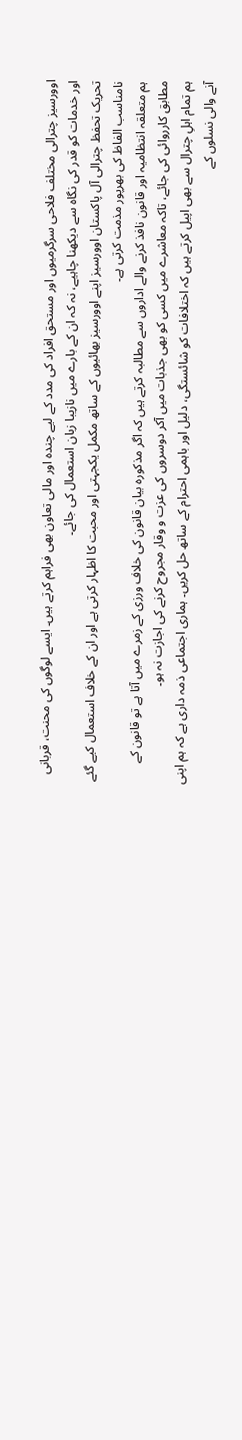اوورسیز چترالی مختلف فلاحی سرگرمیوں اور مستحق افراد کی مدد کے لیے چندہ اور مالی تعاون بھی فراہم کرتے ہیں۔ ایسے لوگوں کی محنت، قربانی اور خدمات کو قدر کی نگاہ سے دیکھنا چاہیے، نہ کہ ان کے بارے میں نازیبا زبان استعمال کی جائے۔
تحریک تحفظ چترالی آل پاکستان اوورسیز اپنے اوورسیز بھائیوں کے ساتھ مکمل یکجہتی اور محبت کا اظہار کرتی ہے اور ان کے خلاف استعمال کیے گئے نامناسب الفاظ کی بھرپور مذمت کرتی ہے۔
ہم متعلقہ انتظامیہ اور قانون نافذ کرنے والے اداروں سے مطالبہ کرتے ہیں کہ اگر مذکورہ بیان قانون کی خلاف ورزی کے زمرے میں آتا ہے تو قانون کے مطابق کارروائی کی جائے، تاکہ معاشرے میں کسی کو بھی جذبات میں آکر دوسروں کی عزت و وقار مجروح کرنے کی اجازت نہ ہو۔
ہم تمام اہلِ چترال سے بھی اپیل کرتے ہیں کہ اختلافات کو شائستگی، دلیل اور باہمی احترام کے ساتھ حل کریں۔ ہماری اجتماعی ذمہ داری ہے کہ ہم اپنی آنے والی نسلوں کے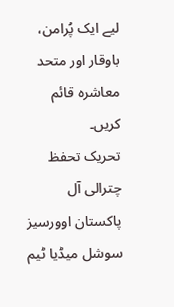لیے ایک پُرامن، باوقار اور متحد معاشرہ قائم کریں۔
تحریک تحفظ چترالی آل پاکستان اوورسیز
سوشل میڈیا ٹیم